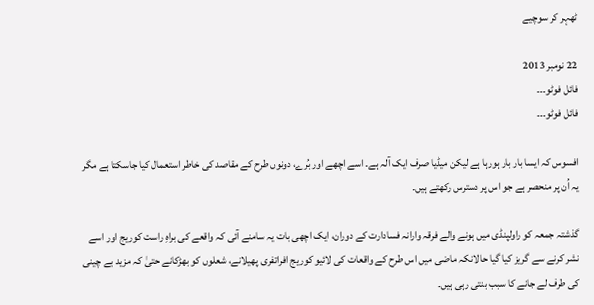ٹھہر کر سوچیے

22 نومبر 2013
فائل فوٹو۔۔۔
فائل فوٹو۔۔۔

افسوس کہ ایسا بار بار ہورہا ہے لیکن میڈیا صرف ایک آلہ ہے۔ اسے اچھے اور بُرے، دونوں طرح کے مقاصد کی خاطر استعمال کیا جاسکتا ہے مگر یہ اُن پر منحصر ہے جو اس پر دسترس رکھتے ہیں۔

گذشتہ جمعہ کو راولپنڈی میں ہونے والے فرقہ وارانہ فسادارت کے دوران، ایک اچھی بات یہ سامنے آئی کہ واقعے کی براہِ راست کوریج اور اسے نشر کرنے سے گریز کیا گیا حالانکہ ماضی میں اس طرح کے واقعات کی لائیو کوریج افراتفری پھیلانے، شعلوں کو بھڑکانے حتیٰ کہ مزید بے چینی کی طرف لے جانے کا سبب بنتی رہی ہیں۔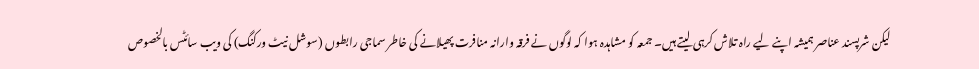لیکن شرپسند عناصر ہمیشہ اپنے لیے راہ تلاش کرہی لیتے ہیں۔ جمعہ کو مشاہدہ ہوا کہ لوگوں نے فرقہ وارانہ منافرت پھیلانے کی خاطر سماجی رابطوں (سوشل نیٹ ورکنگ) کی ویب سائٹس بالخصوص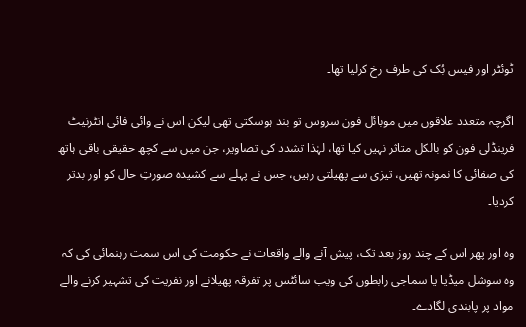ٹوئٹر اور فیس بُک کی طرف رخ کرلیا تھا۔

اگرچہ متعدد علاقوں میں موبائل فون سروس تو بند ہوسکتی تھی لیکن اس نے وائی فائی انٹرنیٹ فرینڈلی فون کو بالکل متاثر نہیں کیا تھا، لہٰذا تشدد کی تصاویر، جن میں سے کچھ حقیقی باقی ہاتھ کی صفائی کا نمونہ تھیں، تیزی سے پھیلتی رہیں، جس نے پہلے سے کشیدہ صورتِ حال کو اور بدتر کردیا۔

وہ اور پھر اس کے چند روز بعد تک، پیش آنے والے واقعات نے حکومت کی اس سمت رہنمائی کی کہ وہ سوشل میڈیا یا سماجی رابطوں کی ویب سائٹس پر تفرقہ پھیلانے اور نفریت کی تشہیر کرنے والے مواد پر پابندی لگادے۔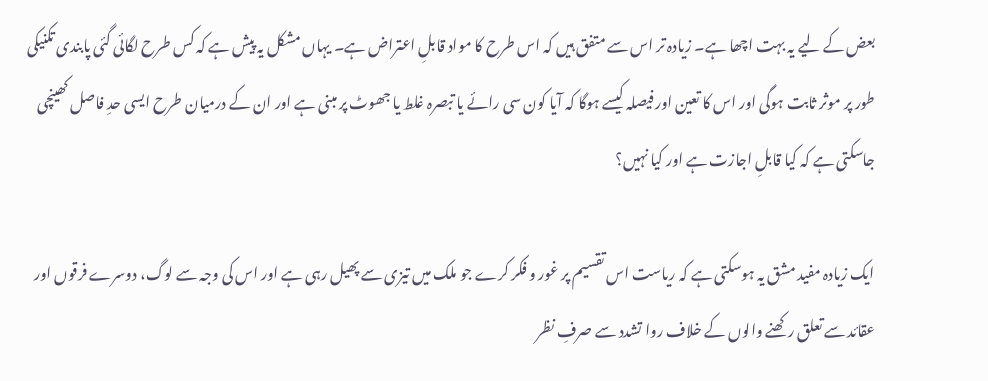بعض کے لیے یہ بہت اچھا ہے۔ زیادہ تر اس سے متفق ہیں کہ اس طرح کا مواد قابلِ اعتراض ہے۔ یہاں مشکل یہ پیش ہے کہ کس طرح لگائی گئی پابندی تکنیکی طور پر موثر ثابت ہوگی اور اس کا تعین اور فیصلہ کیسے ہوگا کہ آیا کون سی رائے یا تبصرہ غلط یا جھوٹ پر مبنی ہے اور ان کے درمیان طرح ایسی حدِ فاصل کھینچی جاسکتی ہے کہ کیا قابلِ اجازت ہے اور کیا نہیں؟

ایک زیادہ مفید مشق یہ ہوسکتی ہے کہ ریاست اس تقسیم پر غور و فکر کرے جو ملک میں تیزی سے پھیل رہی ہے اور اس کی وجہ سے لوگ، دوسرے فرقوں اور عقائد سے تعلق رکھنے والوں کے خلاف روا تشدد سے صرفِ نظر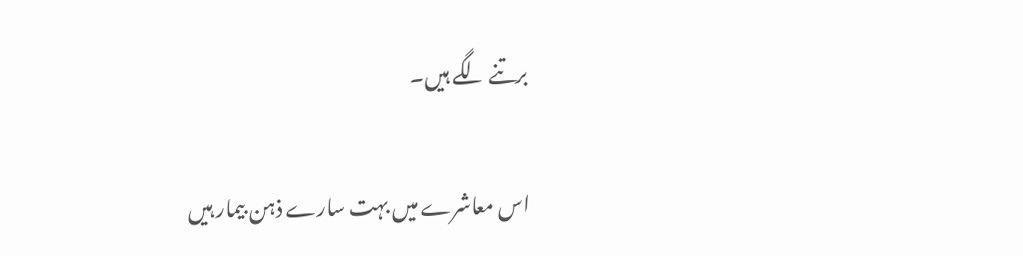برتنے لگے ہیں۔

اس معاشرے میں بہت سارے ذہن بیمار ہیں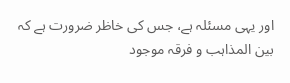اور یہی مسئلہ ہے، جس کی خاظر ضرورت ہے کہ بین المذاہب و فرقہ موجود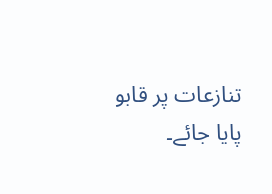تنازعات پر قابو پایا جائے۔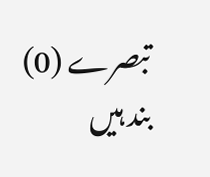تبصرے (0) بند ہیں